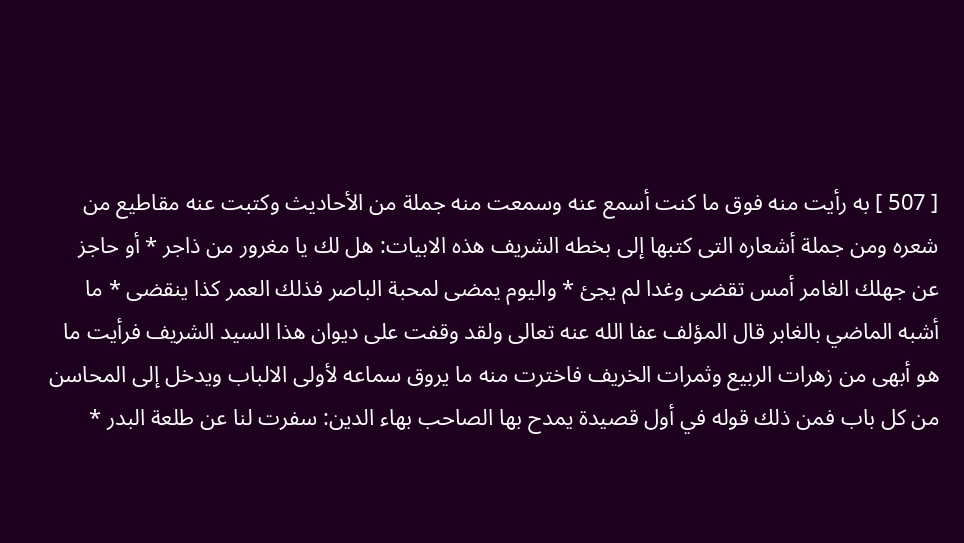[ 507 ] به رأيت منه فوق ما كنت أسمع عنه وسمعت منه جملة من الأحاديث وكتبت عنه مقاطيع من شعره ومن جملة أشعاره التى كتبها إلى بخطه الشريف هذه الابيات: هل لك يا مغرور من ذاجر * أو حاجز عن جهلك الغامر أمس تقضى وغدا لم يجئ * واليوم يمضى لمحبة الباصر فذلك العمر كذا ينقضى * ما أشبه الماضي بالغابر قال المؤلف عفا الله عنه تعالى ولقد وقفت على ديوان هذا السيد الشريف فرأيت ما هو أبهى من زهرات الربيع وثمرات الخريف فاخترت منه ما يروق سماعه لأولى الالباب ويدخل إلى المحاسن من كل باب فمن ذلك قوله في أول قصيدة يمدح بها الصاحب بهاء الدين: سفرت لنا عن طلعة البدر *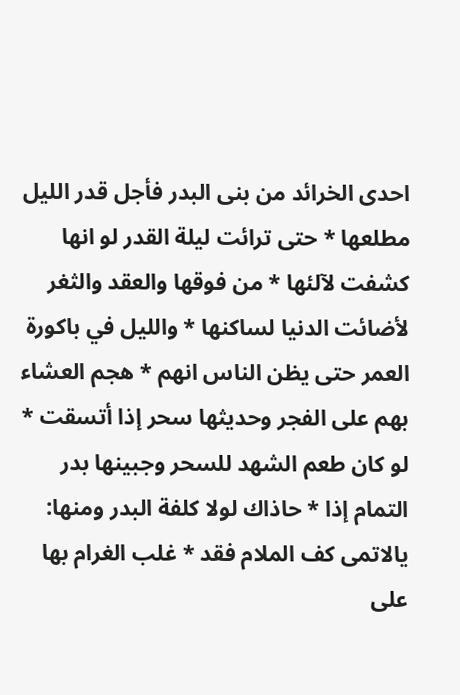احدى الخرائد من بنى البدر فأجل قدر الليل مطلعها * حتى ترائت ليلة القدر لو انها كشفت لآلئها * من فوقها والعقد والثغر لأضائت الدنيا لساكنها * والليل في باكورة العمر حتى يظن الناس انهم * هجم العشاء بهم على الفجر وحديثها سحر إذا أتسقت * لو كان طعم الشهد للسحر وجبينها بدر التمام إذا * حاذاك لولا كلفة البدر ومنها: يالاتمى كف الملام فقد * غلب الغرام بها على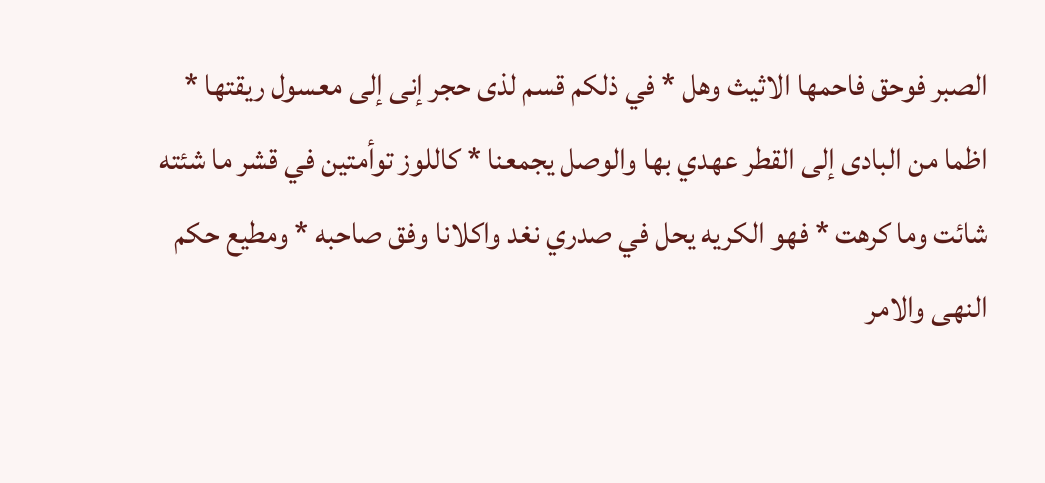الصبر فوحق فاحمها الاثيث وهل * في ذلكم قسم لذى حجر إنى إلى معسول ريقتها * اظما من البادى إلى القطر عهدي بها والوصل يجمعنا * كاللوز توأمتين في قشر ما شئته شائت وما كرهت * فهو الكريه يحل في صدري نغد واكلانا وفق صاحبه * ومطيع حكم النهى والامر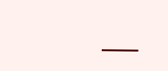___